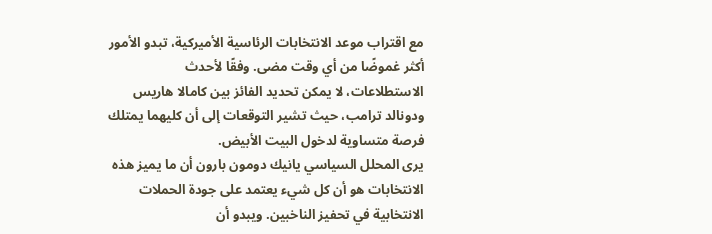مع اقتراب موعد الانتخابات الرئاسية الأميركية، تبدو الأمور أكثر غموضًا من أي وقت مضى. وفقًا لأحدث الاستطلاعات، لا يمكن تحديد الفائز بين كامالا هاريس ودونالد ترامب، حيث تشير التوقعات إلى أن كليهما يمتلك فرصة متساوية لدخول البيت الأبيض.
يرى المحلل السياسي يانيك دومون بارون أن ما يميز هذه الانتخابات هو أن كل شيء يعتمد على جودة الحملات الانتخابية في تحفيز الناخبين. ويبدو أن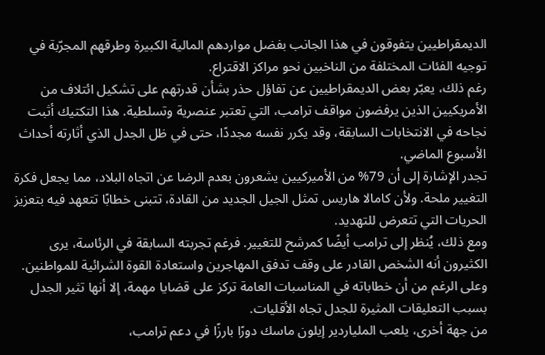الديمقراطيين يتفوقون في هذا الجانب بفضل مواردهم المالية الكبيرة وطرقهم المجرّبة في توجيه الفئات المختلفة من الناخبين نحو مراكز الاقتراع.
رغم ذلك، يعبّر بعض الديمقراطيين عن تفاؤل حذر بشأن قدرتهم على تشكيل ائتلاف من الأمريكيين الذين يرفضون مواقف ترامب، التي تعتبر عنصرية وتسلطية. هذا التكتيك أثبت نجاحه في الانتخابات السابقة، وقد يكرر نفسه مجددًا، حتى في ظل الجدل الذي أثارته أحداث الأسبوع الماضي.
تجدر الإشارة إلى أن 79% من الأميركيين يشعرون بعدم الرضا عن اتجاه البلاد، مما يجعل فكرة التغيير ملحة. ولأن كامالا هاريس تمثل الجيل الجديد من القادة، تتبنى خطابًا تتعهد فيه بتعزيز الحريات التي تتعرض للتهديد.
ومع ذلك، يُنظر إلى ترامب أيضًا كمرشح للتغيير. فرغم تجربته السابقة في الرئاسة، يرى الكثيرون أنه الشخص القادر على وقف تدفق المهاجرين واستعادة القوة الشرائية للمواطنين. وعلى الرغم من أن خطاباته في المناسبات العامة تركز على قضايا مهمة، إلا أنها تثير الجدل بسبب التعليقات المثيرة للجدل تجاه الأقليات.
من جهة أخرى، يلعب الملياردير إيلون ماسك دورًا بارزًا في دعم ترامب،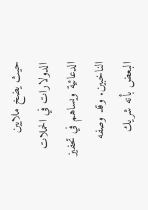حيث يضخ ملايين الدولارات في الحملات الدعائية ويساهم في تحفيز الناخبين. وقد وصفه البعض بأنه شريك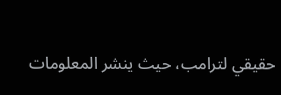حقيقي لترامب، حيث ينشر المعلومات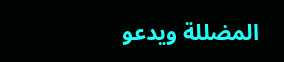المضللة ويدعو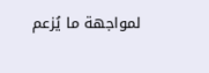لمواجهة ما يُزعم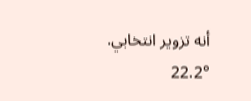أنه تزوير انتخابي.
22.2°